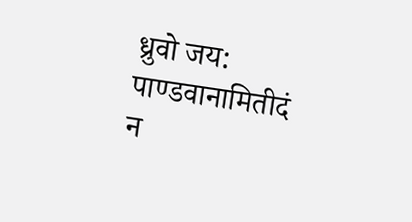ध्रुवो जय: पाण्डवानामितीदं न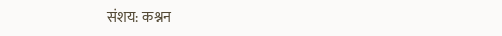संशय: कश्नन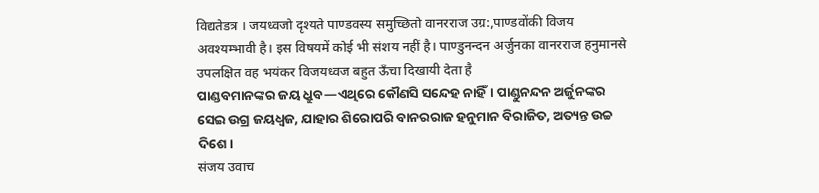विद्यतेडत्र । जयध्वजो दृश्यते पाण्डवस्य समुच्छितो वानरराज उग्र:,पाण्डवोंकी विजय अवश्यम्भावी है। इस विषयमें कोई भी संशय नहीं है। पाण्डुनन्दन अर्जुनका वानरराज हनुमानसे उपलक्षित वह भयंकर विजयध्वज बहुत ऊँचा दिखायी देता है
ପାଣ୍ଡବମାନଙ୍କର ଜୟ ଧ୍ରୁବ—ଏଥିରେ କୌଣସି ସନ୍ଦେହ ନାହିଁ। ପାଣ୍ଡୁନନ୍ଦନ ଅର୍ଜୁନଙ୍କର ସେଇ ଉଗ୍ର ଜୟଧ୍ୱଜ, ଯାହାର ଶିରୋପରି ବାନରରାଜ ହନୁମାନ ବିରାଜିତ, ଅତ୍ୟନ୍ତ ଉଚ୍ଚ ଦିଶେ।
संजय उवाच